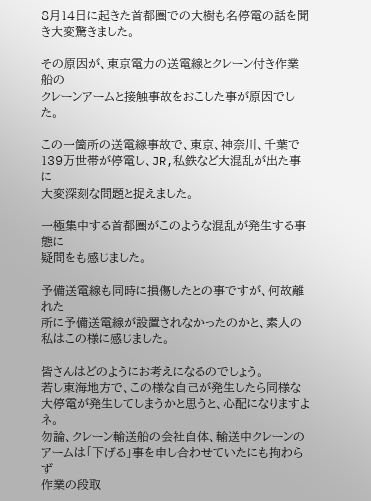8月14日に起きた首都圏での大樹も名停電の話を聞き大変驚きました。

その原因が、東京電力の送電線とクレーン付き作業船の
クレーンアームと接触事故をおこした事が原因でした。

この一箇所の送電線事故で、東京、神奈川、千葉で
139万世帯が停電し、JR,私鉄など大混乱が出た事に
大変深刻な問題と捉えました。

一極集中する首都圏がこのような混乱が発生する事態に
疑問をも感じました。

予備送電線も同時に損傷したとの事ですが、何故離れた
所に予備送電線が設置されなかったのかと、素人の
私はこの様に感じました。

皆さんはどのようにお考えになるのでしょう。
若し東海地方で、この様な自己が発生したら同様な
大停電が発生してしまうかと思うと、心配になりますよネ。
勿論、クレーン輸送船の会社自体、輸送中クレーンの
アームは「下げる」事を申し合わせていたにも拘わらず
作業の段取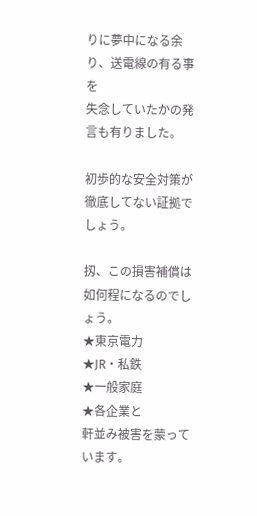りに夢中になる余り、送電線の有る事を
失念していたかの発言も有りました。

初歩的な安全対策が徹底してない証拠でしょう。

扨、この損害補償は如何程になるのでしょう。
★東京電力
★JR・私鉄
★一般家庭
★各企業と
軒並み被害を蒙っています。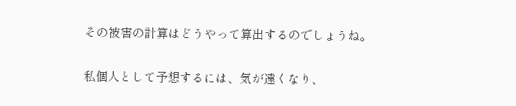その被害の計算はどうやって算出するのでしょうね。

私個人として予想するには、気が遠くなり、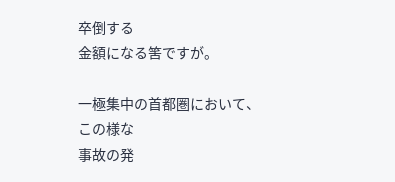卒倒する
金額になる筈ですが。

一極集中の首都圏において、この様な
事故の発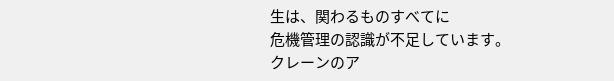生は、関わるものすべてに
危機管理の認識が不足しています。
クレーンのア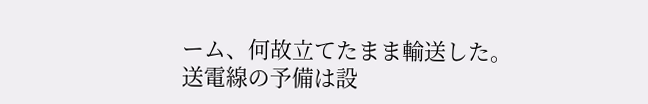ーム、何故立てたまま輸送した。
送電線の予備は設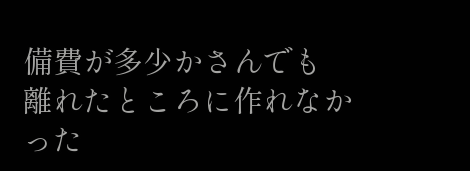備費が多少かさんでも
離れたところに作れなかった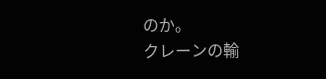のか。
クレーンの輸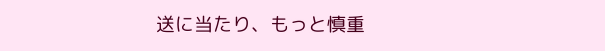送に当たり、もっと慎重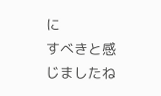に
すべきと感じましたね